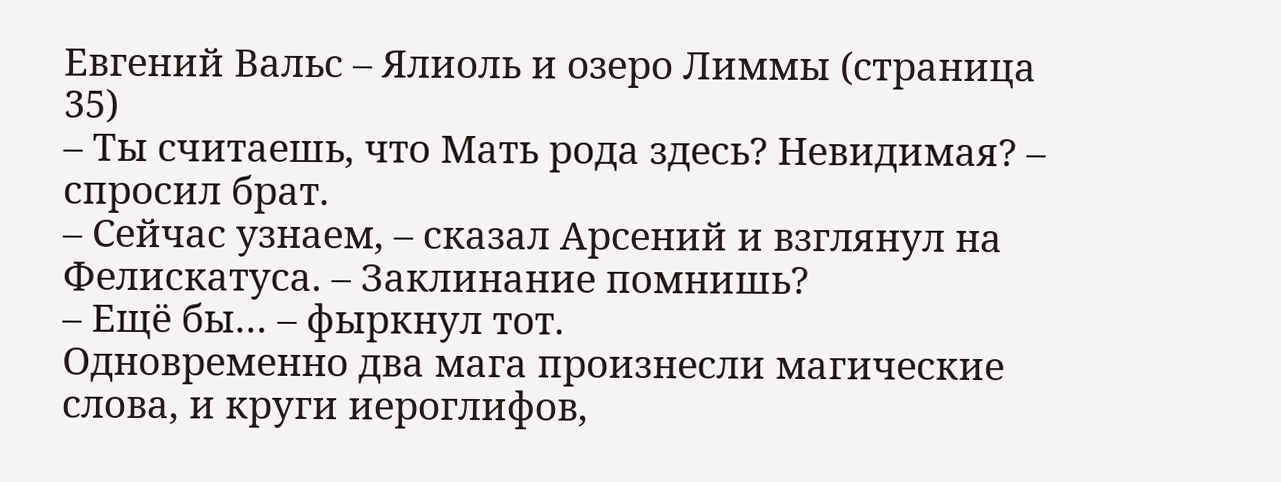Евгений Вальс – Ялиоль и озеро Лиммы (страница 35)
– Ты считаешь, что Мать рода здесь? Невидимая? – спросил брат.
– Сейчас узнаем, – сказал Арсений и взглянул на Фелискатуса. – Заклинание помнишь?
– Ещё бы… – фыркнул тот.
Одновременно два мага произнесли магические слова, и круги иероглифов,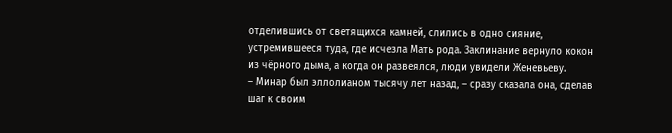отделившись от светящихся камней, слились в одно сияние, устремившееся туда, где исчезла Мать рода. Заклинание вернуло кокон из чёрного дыма, а когда он развеялся, люди увидели Женевьеву.
– Минар был эллолианом тысячу лет назад, – сразу сказала она, сделав шаг к своим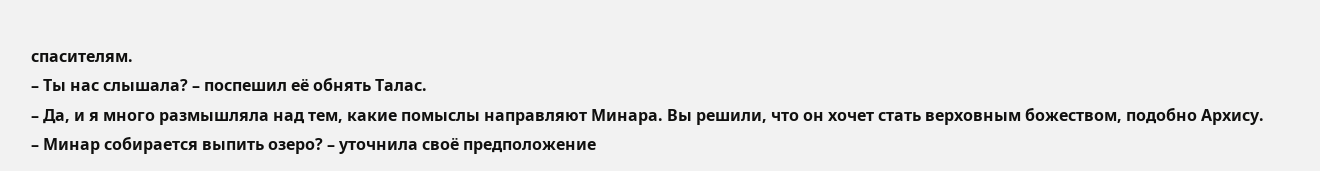спасителям.
– Ты нас слышала? – поспешил её обнять Талас.
– Да, и я много размышляла над тем, какие помыслы направляют Минара. Вы решили, что он хочет стать верховным божеством, подобно Архису.
– Минар собирается выпить озеро? – уточнила своё предположение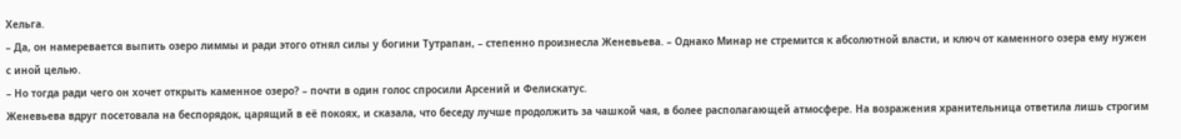Хельга.
– Да, он намеревается выпить озеро лиммы и ради этого отнял силы у богини Тутрапан, – степенно произнесла Женевьева. – Однако Минар не стремится к абсолютной власти, и ключ от каменного озера ему нужен с иной целью.
– Но тогда ради чего он хочет открыть каменное озеро? – почти в один голос спросили Арсений и Фелискатус.
Женевьева вдруг посетовала на беспорядок, царящий в её покоях, и сказала, что беседу лучше продолжить за чашкой чая, в более располагающей атмосфере. На возражения хранительница ответила лишь строгим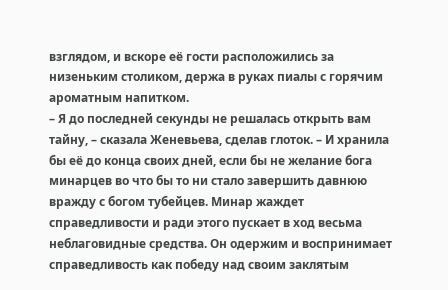взглядом, и вскоре её гости расположились за низеньким столиком, держа в руках пиалы с горячим ароматным напитком.
– Я до последней секунды не решалась открыть вам тайну, – сказала Женевьева, сделав глоток. – И хранила бы её до конца своих дней, если бы не желание бога минарцев во что бы то ни стало завершить давнюю вражду с богом тубейцев. Минар жаждет справедливости и ради этого пускает в ход весьма неблаговидные средства. Он одержим и воспринимает справедливость как победу над своим заклятым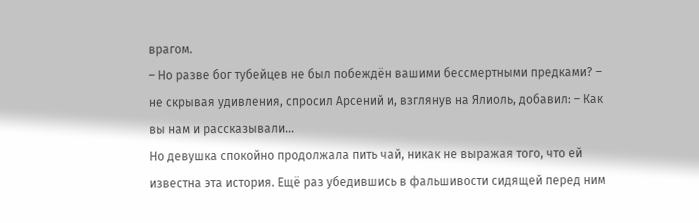врагом.
– Но разве бог тубейцев не был побеждён вашими бессмертными предками? – не скрывая удивления, спросил Арсений и, взглянув на Ялиоль, добавил: – Как вы нам и рассказывали…
Но девушка спокойно продолжала пить чай, никак не выражая того, что ей известна эта история. Ещё раз убедившись в фальшивости сидящей перед ним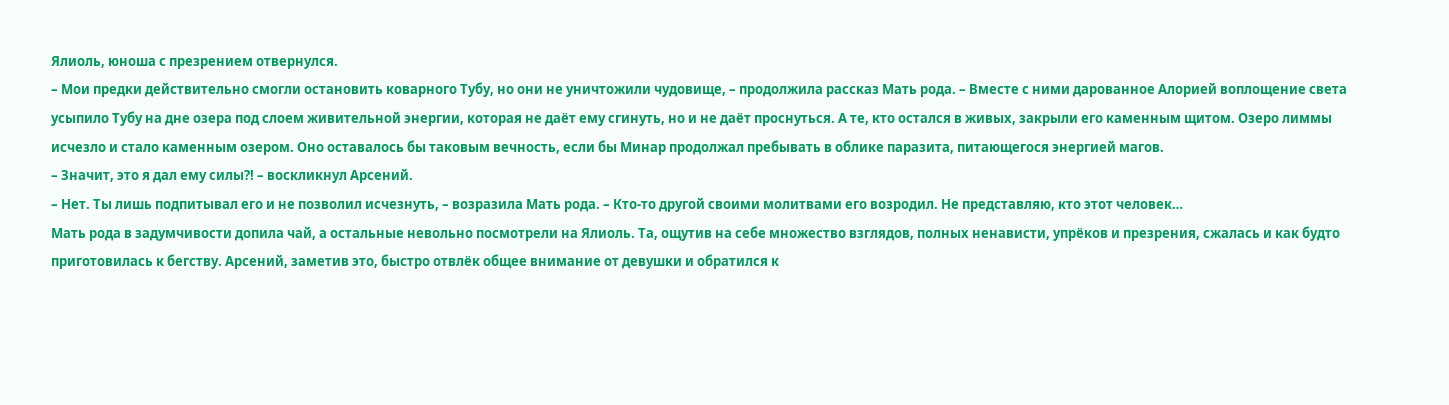Ялиоль, юноша с презрением отвернулся.
– Мои предки действительно смогли остановить коварного Тубу, но они не уничтожили чудовище, – продолжила рассказ Мать рода. – Вместе с ними дарованное Алорией воплощение света усыпило Тубу на дне озера под слоем живительной энергии, которая не даёт ему сгинуть, но и не даёт проснуться. А те, кто остался в живых, закрыли его каменным щитом. Озеро лиммы исчезло и стало каменным озером. Оно оставалось бы таковым вечность, если бы Минар продолжал пребывать в облике паразита, питающегося энергией магов.
– Значит, это я дал ему силы?! – воскликнул Арсений.
– Нет. Ты лишь подпитывал его и не позволил исчезнуть, – возразила Мать рода. – Кто-то другой своими молитвами его возродил. Не представляю, кто этот человек…
Мать рода в задумчивости допила чай, а остальные невольно посмотрели на Ялиоль. Та, ощутив на себе множество взглядов, полных ненависти, упрёков и презрения, сжалась и как будто приготовилась к бегству. Арсений, заметив это, быстро отвлёк общее внимание от девушки и обратился к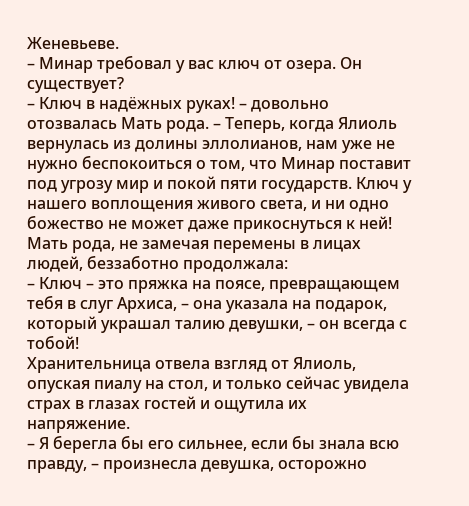Женевьеве.
– Минар требовал у вас ключ от озера. Он существует?
– Ключ в надёжных руках! – довольно отозвалась Мать рода. – Теперь, когда Ялиоль вернулась из долины эллолианов, нам уже не нужно беспокоиться о том, что Минар поставит под угрозу мир и покой пяти государств. Ключ у нашего воплощения живого света, и ни одно божество не может даже прикоснуться к ней!
Мать рода, не замечая перемены в лицах людей, беззаботно продолжала:
– Ключ – это пряжка на поясе, превращающем тебя в слуг Архиса, – она указала на подарок, который украшал талию девушки, – он всегда с тобой!
Хранительница отвела взгляд от Ялиоль, опуская пиалу на стол, и только сейчас увидела страх в глазах гостей и ощутила их напряжение.
– Я берегла бы его сильнее, если бы знала всю правду, – произнесла девушка, осторожно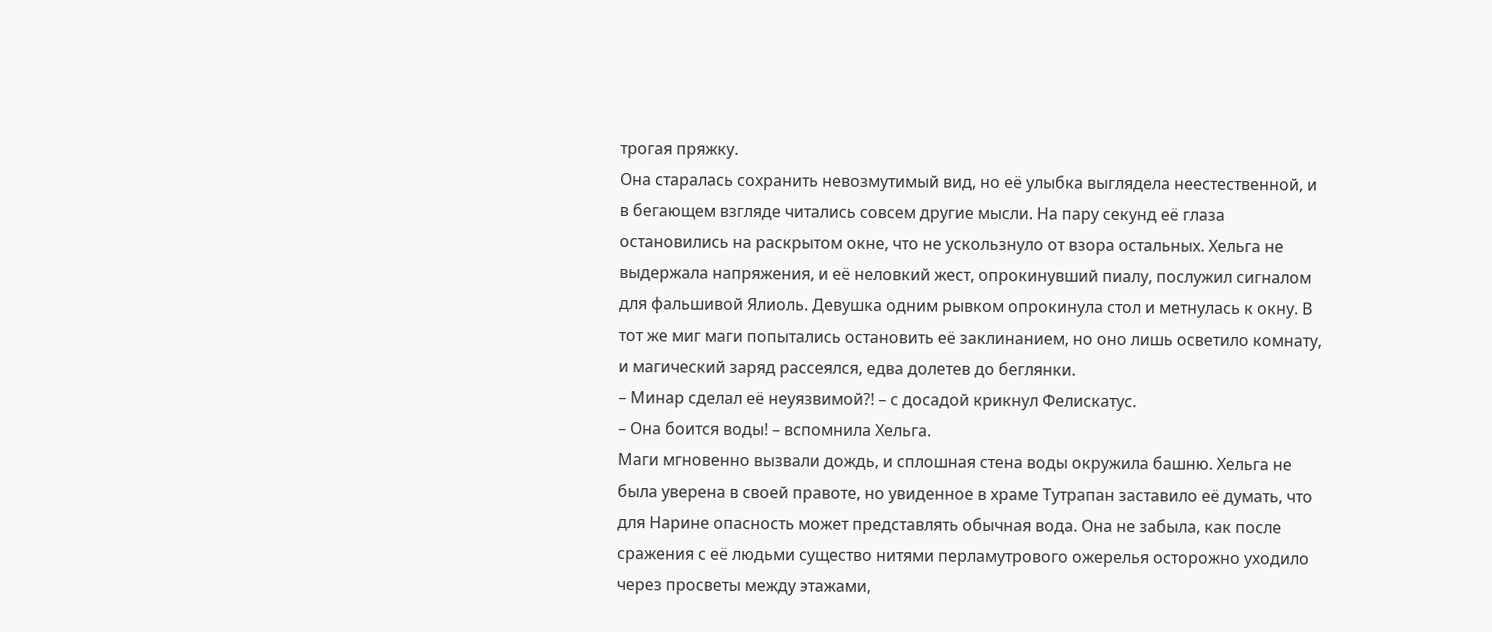трогая пряжку.
Она старалась сохранить невозмутимый вид, но её улыбка выглядела неестественной, и в бегающем взгляде читались совсем другие мысли. На пару секунд её глаза остановились на раскрытом окне, что не ускользнуло от взора остальных. Хельга не выдержала напряжения, и её неловкий жест, опрокинувший пиалу, послужил сигналом для фальшивой Ялиоль. Девушка одним рывком опрокинула стол и метнулась к окну. В тот же миг маги попытались остановить её заклинанием, но оно лишь осветило комнату, и магический заряд рассеялся, едва долетев до беглянки.
– Минар сделал её неуязвимой?! – с досадой крикнул Фелискатус.
– Она боится воды! – вспомнила Хельга.
Маги мгновенно вызвали дождь, и сплошная стена воды окружила башню. Хельга не была уверена в своей правоте, но увиденное в храме Тутрапан заставило её думать, что для Нарине опасность может представлять обычная вода. Она не забыла, как после сражения с её людьми существо нитями перламутрового ожерелья осторожно уходило через просветы между этажами,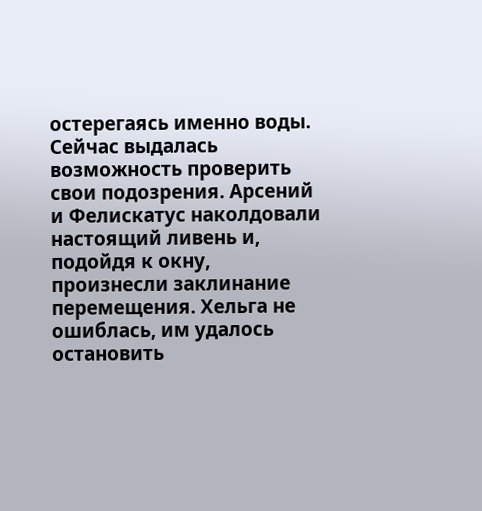остерегаясь именно воды. Сейчас выдалась возможность проверить свои подозрения. Арсений и Фелискатус наколдовали настоящий ливень и, подойдя к окну, произнесли заклинание перемещения. Хельга не ошиблась, им удалось остановить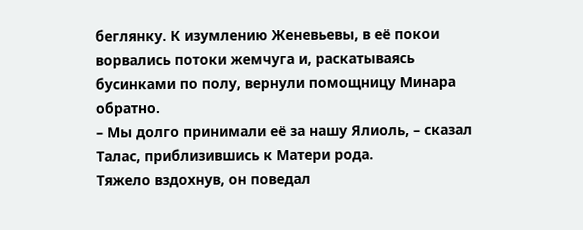беглянку. К изумлению Женевьевы, в её покои ворвались потоки жемчуга и, раскатываясь бусинками по полу, вернули помощницу Минара обратно.
– Мы долго принимали её за нашу Ялиоль, – сказал Талас, приблизившись к Матери рода.
Тяжело вздохнув, он поведал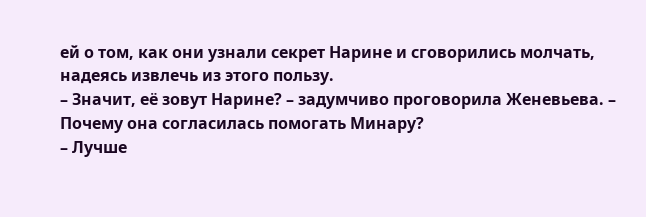ей о том, как они узнали секрет Нарине и сговорились молчать, надеясь извлечь из этого пользу.
– Значит, её зовут Нарине? – задумчиво проговорила Женевьева. – Почему она согласилась помогать Минару?
– Лучше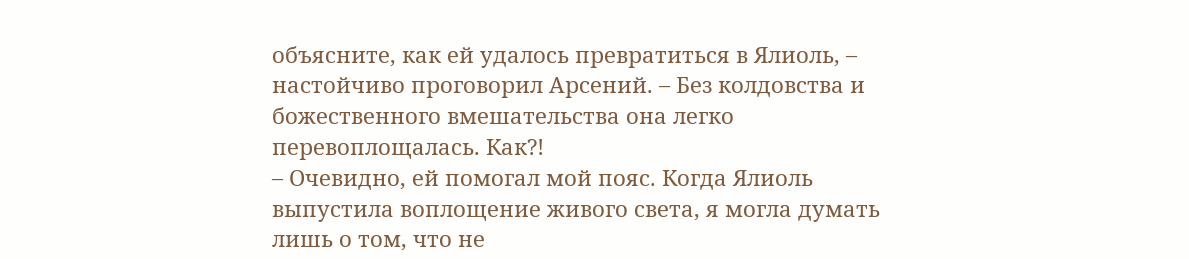объясните, как ей удалось превратиться в Ялиоль, – настойчиво проговорил Арсений. – Без колдовства и божественного вмешательства она легко перевоплощалась. Как?!
– Очевидно, ей помогал мой пояс. Когда Ялиоль выпустила воплощение живого света, я могла думать лишь о том, что не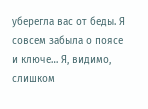уберегла вас от беды. Я совсем забыла о поясе и ключе… Я, видимо, слишком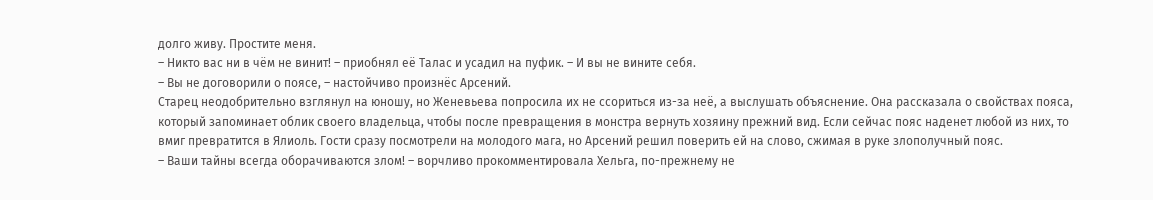долго живу. Простите меня.
– Никто вас ни в чём не винит! – приобнял её Талас и усадил на пуфик. – И вы не вините себя.
– Вы не договорили о поясе, – настойчиво произнёс Арсений.
Старец неодобрительно взглянул на юношу, но Женевьева попросила их не ссориться из-за неё, а выслушать объяснение. Она рассказала о свойствах пояса, который запоминает облик своего владельца, чтобы после превращения в монстра вернуть хозяину прежний вид. Если сейчас пояс наденет любой из них, то вмиг превратится в Ялиоль. Гости сразу посмотрели на молодого мага, но Арсений решил поверить ей на слово, сжимая в руке злополучный пояс.
– Ваши тайны всегда оборачиваются злом! – ворчливо прокомментировала Хельга, по-прежнему не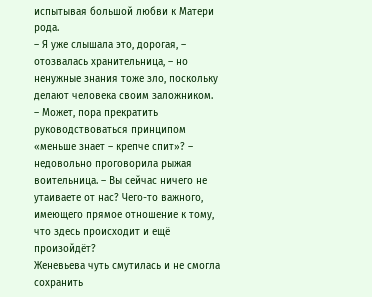испытывая большой любви к Матери рода.
– Я уже слышала это, дорогая, – отозвалась хранительница, – но ненужные знания тоже зло, поскольку делают человека своим заложником.
– Может, пора прекратить руководствоваться принципом «меньше знает – крепче спит»? – недовольно проговорила рыжая воительница. – Вы сейчас ничего не утаиваете от нас? Чего-то важного, имеющего прямое отношение к тому, что здесь происходит и ещё произойдёт?
Женевьева чуть смутилась и не смогла сохранить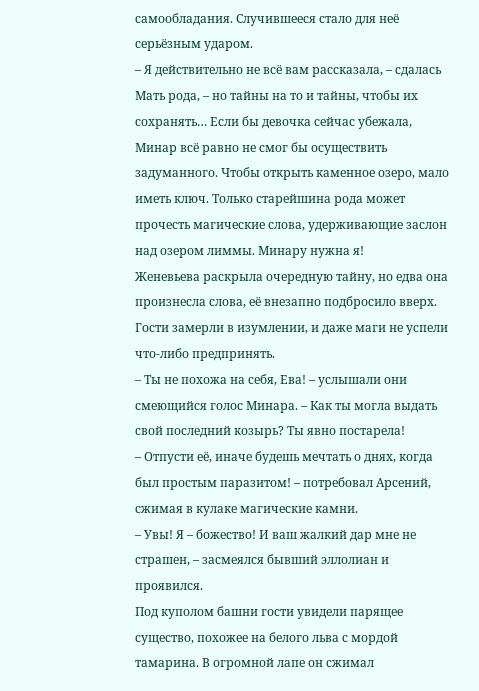самообладания. Случившееся стало для неё серьёзным ударом.
– Я действительно не всё вам рассказала, – сдалась Мать рода, – но тайны на то и тайны, чтобы их сохранять… Если бы девочка сейчас убежала, Минар всё равно не смог бы осуществить задуманного. Чтобы открыть каменное озеро, мало иметь ключ. Только старейшина рода может прочесть магические слова, удерживающие заслон над озером лиммы. Минару нужна я!
Женевьева раскрыла очередную тайну, но едва она произнесла слова, её внезапно подбросило вверх. Гости замерли в изумлении, и даже маги не успели что-либо предпринять.
– Ты не похожа на себя, Ева! – услышали они смеющийся голос Минара. – Как ты могла выдать свой последний козырь? Ты явно постарела!
– Отпусти её, иначе будешь мечтать о днях, когда был простым паразитом! – потребовал Арсений, сжимая в кулаке магические камни.
– Увы! Я – божество! И ваш жалкий дар мне не страшен, – засмеялся бывший эллолиан и проявился.
Под куполом башни гости увидели парящее существо, похожее на белого льва с мордой тамарина. В огромной лапе он сжимал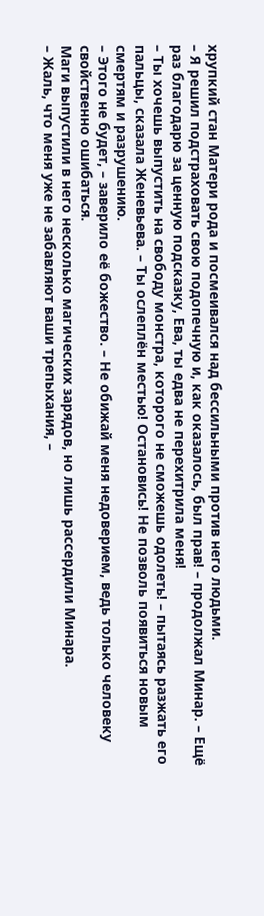хрупкий стан Матери рода и посмеивался над бессильными против него людьми.
– Я решил подстраховать свою подопечную и, как оказалось, был прав! – продолжал Минар. – Ещё раз благодарю за ценную подсказку, Ева, ты едва не перехитрила меня!
– Ты хочешь выпустить на свободу монстра, которого не сможешь одолеть! – пытаясь разжать его пальцы, сказала Женевьева. – Ты ослеплён местью! Остановись! Не позволь появиться новым смертям и разрушению.
– Этого не будет, – заверило её божество. – Не обижай меня недоверием, ведь только человеку свойственно ошибаться.
Маги выпустили в него несколько магических зарядов, но лишь рассердили Минара.
– Жаль, что меня уже не забавляют ваши трепыхания, –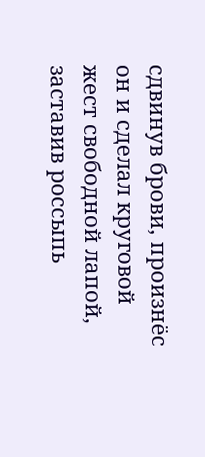сдвинув брови, произнёс он и сделал круговой жест свободной лапой, заставив россыпь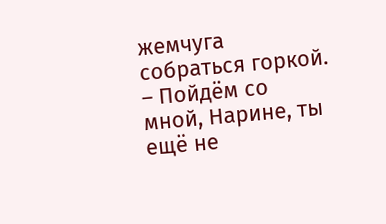жемчуга собраться горкой. – Пойдём со мной, Нарине, ты ещё не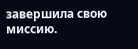завершила свою миссию.